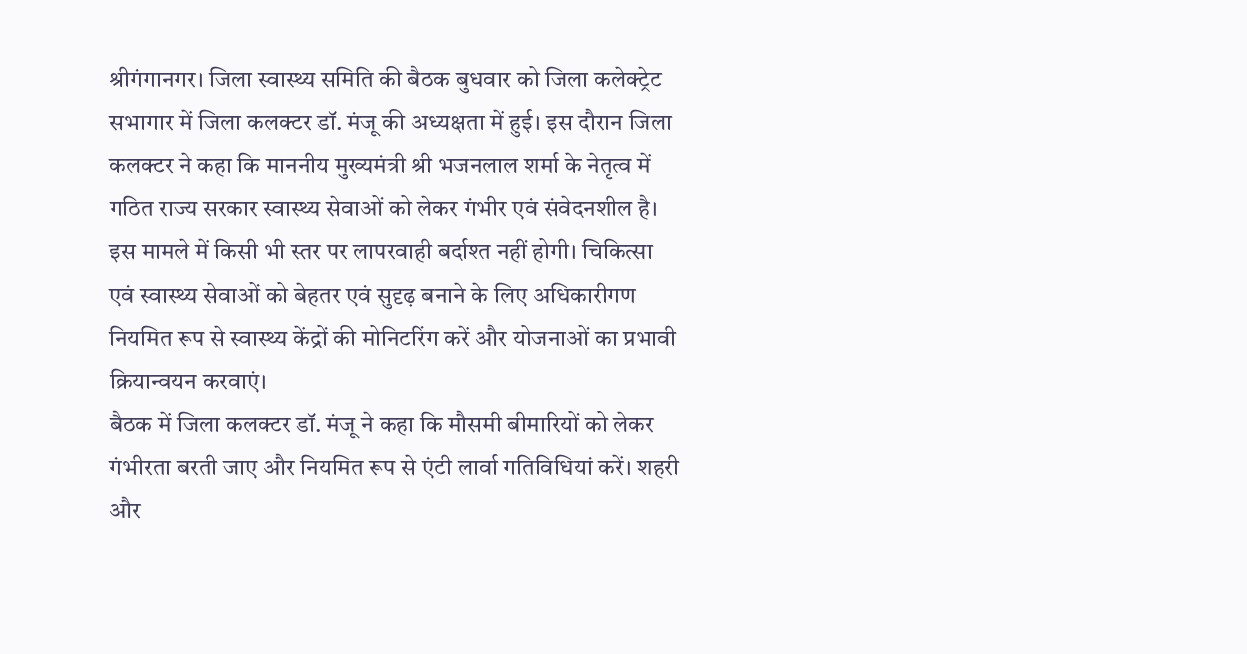श्रीगंगानगर। जिला स्वास्थ्य समिति की बैठक बुधवार को जिला कलेक्ट्रेट सभागार में जिला कलक्टर डॉ. मंजू की अध्यक्षता में हुई। इस दौरान जिला कलक्टर ने कहा कि माननीय मुख्यमंत्री श्री भजनलाल शर्मा के नेतृत्व में गठित राज्य सरकार स्वास्थ्य सेवाओं को लेकर गंभीर एवं संवेदनशील है। इस मामले में किसी भी स्तर पर लापरवाही बर्दाश्त नहीं होगी। चिकित्सा एवं स्वास्थ्य सेवाओं को बेहतर एवं सुदृढ़ बनाने के लिए अधिकारीगण नियमित रूप से स्वास्थ्य केंद्रों की मोनिटरिंग करें और योजनाओं का प्रभावी क्रियान्वयन करवाएं।
बैठक में जिला कलक्टर डॉ. मंजू ने कहा कि मौसमी बीमारियों को लेकर गंभीरता बरती जाए और नियमित रूप से एंटी लार्वा गतिविधियां करें। शहरी और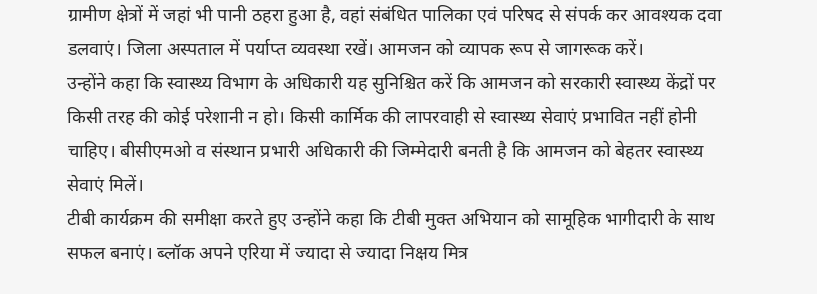ग्रामीण क्षेत्रों में जहां भी पानी ठहरा हुआ है, वहां संबंधित पालिका एवं परिषद से संपर्क कर आवश्यक दवा डलवाएं। जिला अस्पताल में पर्याप्त व्यवस्था रखें। आमजन को व्यापक रूप से जागरूक करें।
उन्होंने कहा कि स्वास्थ्य विभाग के अधिकारी यह सुनिश्चित करें कि आमजन को सरकारी स्वास्थ्य केंद्रों पर किसी तरह की कोई परेशानी न हो। किसी कार्मिक की लापरवाही से स्वास्थ्य सेवाएं प्रभावित नहीं होनी चाहिए। बीसीएमओ व संस्थान प्रभारी अधिकारी की जिम्मेदारी बनती है कि आमजन को बेहतर स्वास्थ्य सेवाएं मिलें।
टीबी कार्यक्रम की समीक्षा करते हुए उन्होंने कहा कि टीबी मुक्त अभियान को सामूहिक भागीदारी के साथ सफल बनाएं। ब्लॉक अपने एरिया में ज्यादा से ज्यादा निक्षय मित्र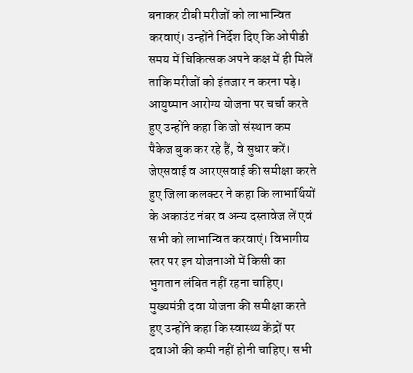बनाकर टीबी मरीजों को लाभान्वित करवाएं। उन्होंने निर्देश दिए कि ओपीडी समय में चिकित्सक अपने कक्ष में ही मिलें ताकि मरीजों को इंतजार न करना पड़े। आयुष्मान आरोग्य योजना पर चर्चा करते हुए उन्होंने कहा कि जो संस्थान कम पैकेज बुक कर रहे हैं, वे सुधार करें।
जेएसवाई व आरएसवाई की समीक्षा करते हुए जिला कलक्टर ने कहा कि लाभार्थियों के अकाउंट नंबर व अन्य दस्तावेज लें एवं सभी को लाभान्वित करवाएं। विभागीय स्तर पर इन योजनाओं में किसी का भुगतान लंबित नहीं रहना चाहिए। मुख्यमंत्री दवा योजना की समीक्षा करते हुए उन्होंने कहा कि स्वास्थ्य केंद्रों पर दवाओं की कमी नहीं होनी चाहिए। सभी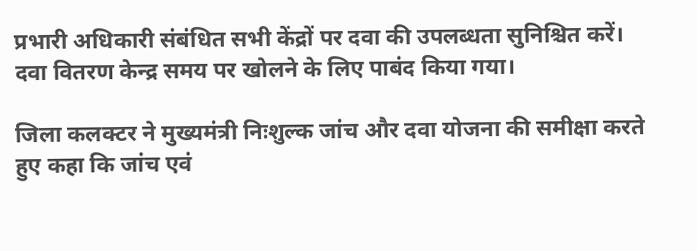प्रभारी अधिकारी संबंधित सभी केंद्रों पर दवा की उपलब्धता सुनिश्चित करें। दवा वितरण केन्द्र समय पर खोलने के लिए पाबंद किया गया।

जिला कलक्टर ने मुख्यमंत्री निःशुल्क जांच और दवा योजना की समीक्षा करते हुए कहा कि जांच एवं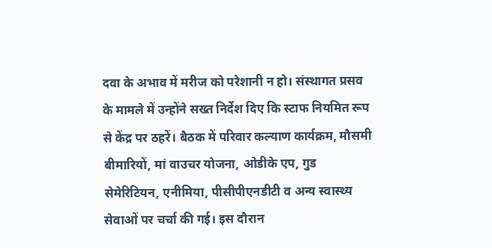दवा के अभाव में मरीज को परेशानी न हो। संस्थागत प्रसव के मामले में उन्होंने सख्त निर्देश दिए कि स्टाफ नियमित रूप से केंद्र पर ठहरें। बैठक में परिवार कल्याण कार्यक्रम, मौसमी बीमारियों, मां वाउचर योजना, ओडीके एप, गुड सेमेरिटियन, एनीमिया, पीसीपीएनडीटी व अन्य स्वास्थ्य सेवाओं पर चर्चा की गई। इस दौरान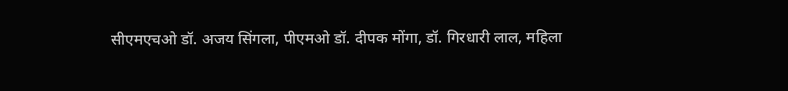सीएमएचओ डॉ. अजय सिंगला, पीएमओ डॉ. दीपक मोंगा, डॉ. गिरधारी लाल, महिला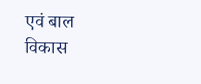एवं बाल विकास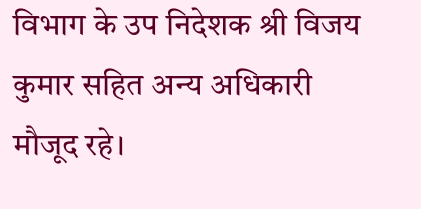विभाग के उप निदेशक श्री विजय कुमार सहित अन्य अधिकारी मौजूद रहे।